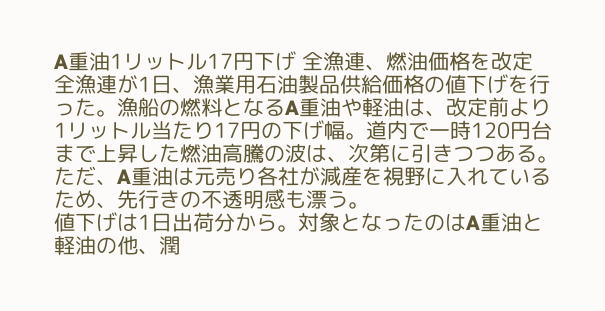A重油1リットル17円下げ 全漁連、燃油価格を改定
全漁連が1日、漁業用石油製品供給価格の値下げを行った。漁船の燃料となるA重油や軽油は、改定前より1リットル当たり17円の下げ幅。道内で一時120円台まで上昇した燃油高騰の波は、次第に引きつつある。ただ、A重油は元売り各社が減産を視野に入れているため、先行きの不透明感も漂う。
値下げは1日出荷分から。対象となったのはA重油と軽油の他、潤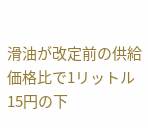滑油が改定前の供給価格比で1リットル15円の下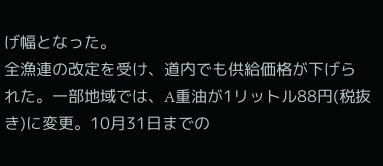げ幅となった。
全漁連の改定を受け、道内でも供給価格が下げられた。一部地域では、A重油が1リットル88円(税抜き)に変更。10月31日までの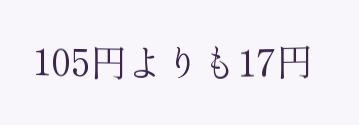105円よりも17円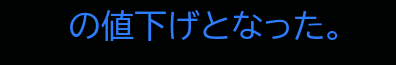の値下げとなった。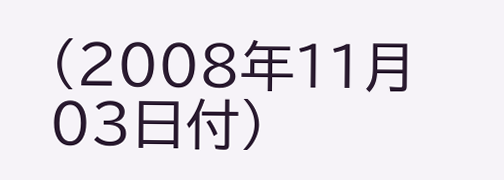(2008年11月03日付)